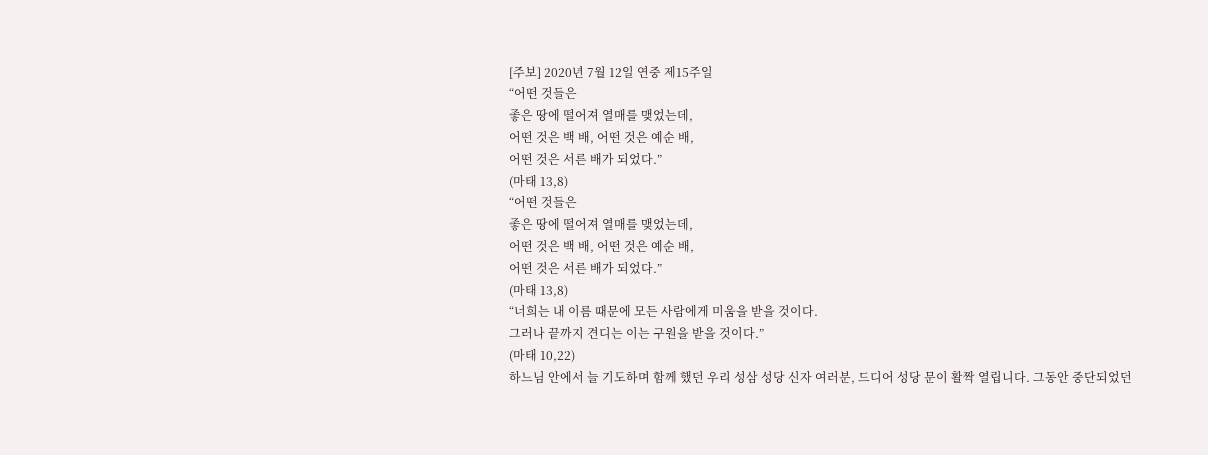[주보] 2020년 7월 12일 연중 제15주일
“어떤 것들은
좋은 땅에 떨어져 열매를 맺었는데,
어떤 것은 백 배, 어떤 것은 예순 배,
어떤 것은 서른 배가 되었다.”
(마태 13,8)
“어떤 것들은
좋은 땅에 떨어져 열매를 맺었는데,
어떤 것은 백 배, 어떤 것은 예순 배,
어떤 것은 서른 배가 되었다.”
(마태 13,8)
“너희는 내 이름 때문에 모든 사람에게 미움을 받을 것이다.
그러나 끝까지 견디는 이는 구원을 받을 것이다.”
(마태 10,22)
하느님 안에서 늘 기도하며 함께 했던 우리 성삼 성당 신자 여러분, 드디어 성당 문이 활짝 열립니다. 그동안 중단되었던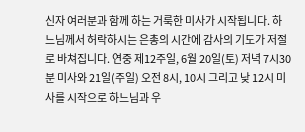신자 여러분과 함께 하는 거룩한 미사가 시작됩니다. 하느님께서 허락하시는 은총의 시간에 감사의 기도가 저절로 바쳐집니다. 연중 제12주일, 6월 20일(토) 저녁 7시30분 미사와 21일(주일) 오전 8시, 10시 그리고 낮 12시 미사를 시작으로 하느님과 우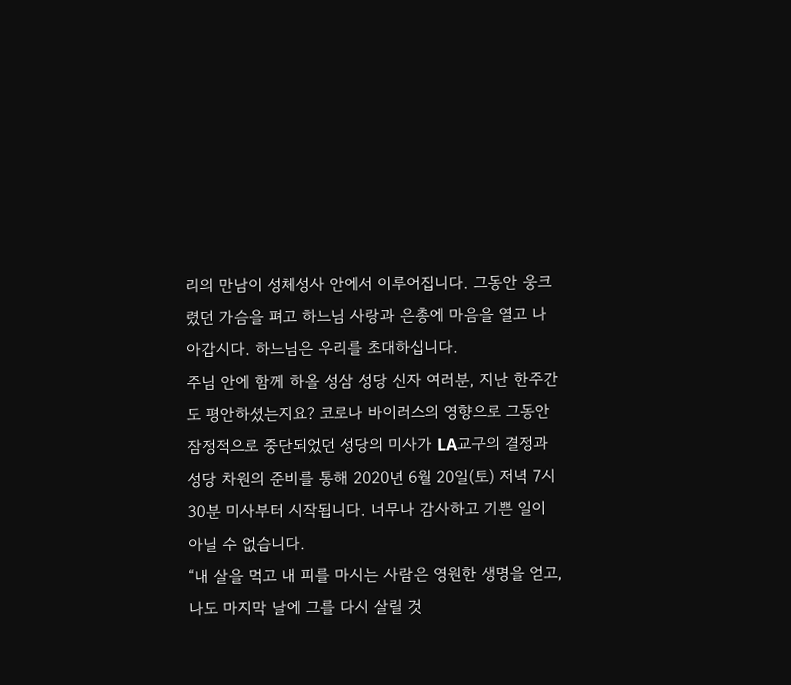리의 만남이 성체성사 안에서 이루어집니다. 그동안 웅크렸던 가슴을 펴고 하느님 사랑과 은총에 마음을 열고 나아갑시다. 하느님은 우리를 초대하십니다.
주님 안에 함께 하올 성삼 성당 신자 여러분, 지난 한주간도 평안하셨는지요? 코로나 바이러스의 영향으로 그동안 잠정적으로 중단되었던 성당의 미사가 LA교구의 결정과 성당 차원의 준비를 통해 2020년 6월 20일(토) 저녁 7시30분 미사부터 시작됩니다. 너무나 감사하고 기쁜 일이 아닐 수 없습니다.
“내 살을 먹고 내 피를 마시는 사람은 영원한 생명을 얻고,
나도 마지막 날에 그를 다시 살릴 것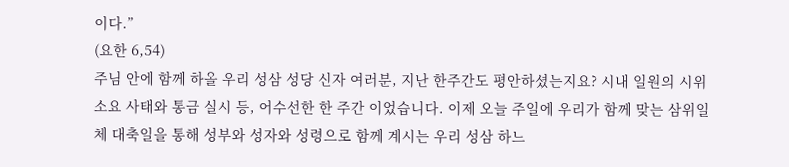이다.”
(요한 6,54)
주님 안에 함께 하올 우리 성삼 성당 신자 여러분, 지난 한주간도 평안하셨는지요? 시내 일원의 시위 소요 사태와 통금 실시 등, 어수선한 한 주간 이었습니다. 이제 오늘 주일에 우리가 함께 맞는 삼위일체 대축일을 통해 성부와 성자와 성령으로 함께 계시는 우리 성삼 하느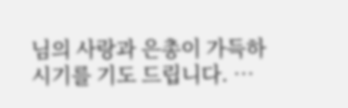님의 사랑과 은총이 가득하시기를 기도 드립니다. …